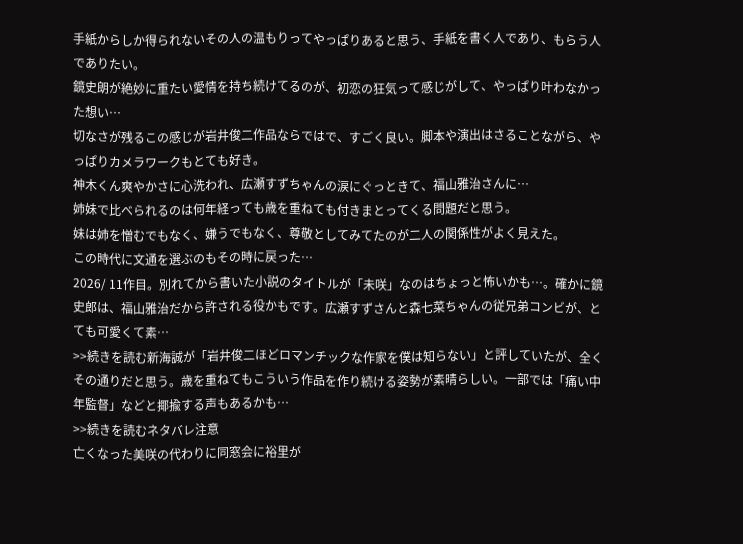手紙からしか得られないその人の温もりってやっぱりあると思う、手紙を書く人であり、もらう人でありたい。
鏡史朗が絶妙に重たい愛情を持ち続けてるのが、初恋の狂気って感じがして、やっぱり叶わなかった想い…
切なさが残るこの感じが岩井俊二作品ならではで、すごく良い。脚本や演出はさることながら、やっぱりカメラワークもとても好き。
神木くん爽やかさに心洗われ、広瀬すずちゃんの涙にぐっときて、福山雅治さんに…
姉妹で比べられるのは何年経っても歳を重ねても付きまとってくる問題だと思う。
妹は姉を憎むでもなく、嫌うでもなく、尊敬としてみてたのが二人の関係性がよく見えた。
この時代に文通を選ぶのもその時に戻った…
2026/ 11作目。別れてから書いた小説のタイトルが「未咲」なのはちょっと怖いかも…。確かに鏡史郎は、福山雅治だから許される役かもです。広瀬すずさんと森七菜ちゃんの従兄弟コンビが、とても可愛くて素…
>>続きを読む新海誠が「岩井俊二ほどロマンチックな作家を僕は知らない」と評していたが、全くその通りだと思う。歳を重ねてもこういう作品を作り続ける姿勢が素晴らしい。一部では「痛い中年監督」などと揶揄する声もあるかも…
>>続きを読むネタバレ注意
亡くなった美咲の代わりに同窓会に裕里が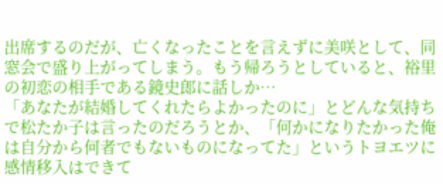出席するのだが、亡くなったことを言えずに美咲として、同窓会で盛り上がってしまう。もう帰ろうとしていると、裕里の初恋の相手である鏡史郎に話しか…
「あなたが結婚してくれたらよかったのに」とどんな気持ちで松たか子は言ったのだろうとか、「何かになりたかった俺は自分から何者でもないものになってた」というトヨエツに感情移入はできて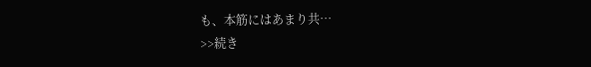も、本筋にはあまり共…
>>続き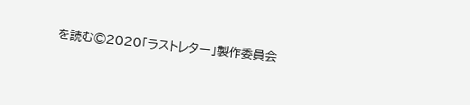を読む©2020「ラストレター」製作委員会